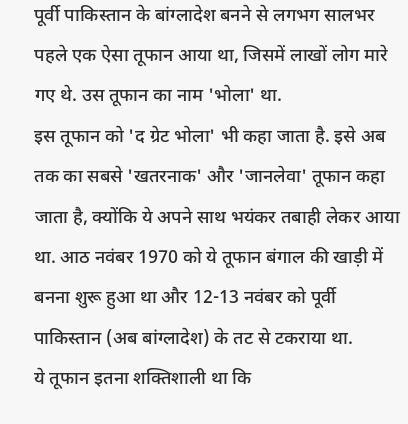पूर्वी पाकिस्तान के बांग्लादेश बनने से लगभग सालभर पहले एक ऐसा तूफान आया था, जिसमें लाखों लोग मारे गए थे. उस तूफान का नाम 'भोला' था.
इस तूफान को 'द ग्रेट भोला' भी कहा जाता है. इसे अब तक का सबसे 'खतरनाक' और 'जानलेवा' तूफान कहा जाता है, क्योंकि ये अपने साथ भयंकर तबाही लेकर आया था. आठ नवंबर 1970 को ये तूफान बंगाल की खाड़ी में बनना शुरू हुआ था और 12-13 नवंबर को पूर्वी पाकिस्तान (अब बांग्लादेश) के तट से टकराया था.
ये तूफान इतना शक्तिशाली था कि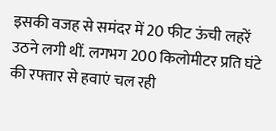इसकी वजह से समंदर में 20 फीट ऊंची लहरें उठने लगी थीं. लगभग 200 किलोमीटर प्रति घंटे की रफ्तार से हवाएं चल रही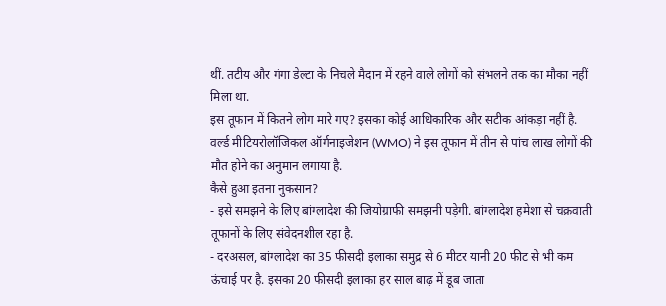थीं. तटीय और गंगा डेल्टा के निचले मैदान में रहने वाले लोगों को संभलने तक का मौका नहीं मिला था.
इस तूफान में कितने लोग मारे गए? इसका कोई आधिकारिक और सटीक आंकड़ा नहीं है. वर्ल्ड मीटियरोलॉजिकल ऑर्गनाइजेशन (WMO) ने इस तूफान में तीन से पांच लाख लोगों की मौत होने का अनुमान लगाया है.
कैसे हुआ इतना नुकसान?
- इसे समझने के लिए बांग्लादेश की जियोग्राफी समझनी पड़ेगी. बांग्लादेश हमेशा से चक्रवाती तूफानों के लिए संवेदनशील रहा है.
- दरअसल, बांग्लादेश का 35 फीसदी इलाका समुद्र से 6 मीटर यानी 20 फीट से भी कम ऊंचाई पर है. इसका 20 फीसदी इलाका हर साल बाढ़ में डूब जाता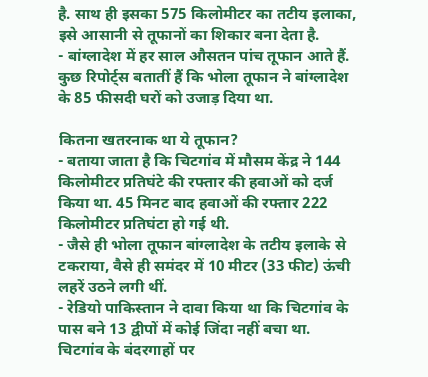है. साथ ही इसका 575 किलोमीटर का तटीय इलाका, इसे आसानी से तूफानों का शिकार बना देता है.
- बांग्लादेश में हर साल औसतन पांच तूफान आते हैं. कुछ रिपोर्ट्स बतातीं हैं कि भोला तूफान ने बांग्लादेश के 85 फीसदी घरों को उजाड़ दिया था.

कितना खतरनाक था ये तूफान?
- बताया जाता है कि चिटगांव में मौसम केंद्र ने 144 किलोमीटर प्रतिघंटे की रफ्तार की हवाओं को दर्ज किया था. 45 मिनट बाद हवाओं की रफ्तार 222 किलोमीटर प्रतिघंटा हो गई थी.
- जैसे ही भोला तूफान बांग्लादेश के तटीय इलाके से टकराया, वैसे ही समंदर में 10 मीटर (33 फीट) ऊंची लहरें उठने लगी थीं.
- रेडियो पाकिस्तान ने दावा किया था कि चिटगांव के पास बने 13 द्वीपों में कोई जिंदा नहीं बचा था. चिटगांव के बंदरगाहों पर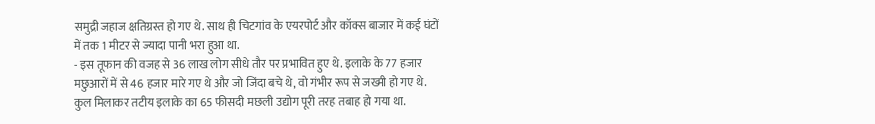समुद्री जहाज क्षतिग्रस्त हो गए थे. साथ ही चिटगांव के एयरपोर्ट और कॉक्स बाजार में कई घंटों में तक 1 मीटर से ज्यादा पानी भरा हुआ था.
- इस तूफान की वजह से 36 लाख लोग सीधे तौर पर प्रभावित हुए थे. इलाके के 77 हजार मछुआरों में से 46 हजार मारे गए थे और जो जिंदा बचे थे, वो गंभीर रूप से जख्मी हो गए थे. कुल मिलाकर तटीय इलाके का 65 फीसदी मछली उद्योग पूरी तरह तबाह हो गया था.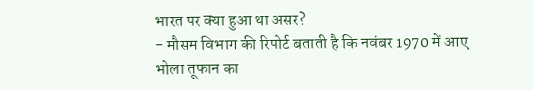भारत पर क्या हुआ था असर?
- मौसम विभाग की रिपोर्ट बताती है कि नवंबर 1970 में आए भोला तूफान का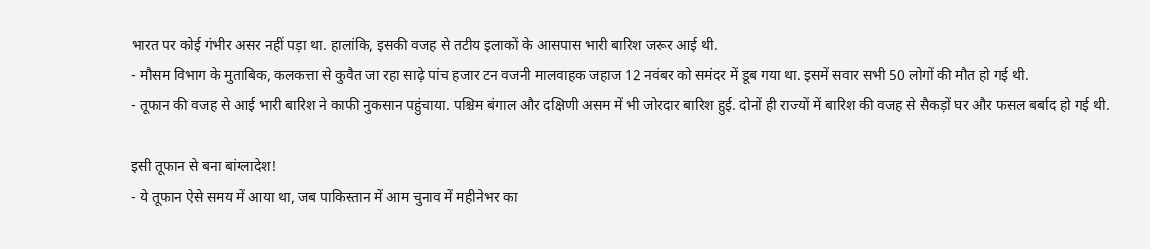भारत पर कोई गंभीर असर नहीं पड़ा था. हालांकि, इसकी वजह से तटीय इलाकों के आसपास भारी बारिश जरूर आई थी.
- मौसम विभाग के मुताबिक, कलकत्ता से कुवैत जा रहा साढ़े पांच हजार टन वजनी मालवाहक जहाज 12 नवंबर को समंदर में डूब गया था. इसमें सवार सभी 50 लोगों की मौत हो गई थी.
- तूफान की वजह से आई भारी बारिश ने काफी नुकसान पहुंचाया. पश्चिम बंगाल और दक्षिणी असम में भी जोरदार बारिश हुई. दोनों ही राज्यों में बारिश की वजह से सैकड़ों घर और फसल बर्बाद हो गई थी.

इसी तूफान से बना बांग्लादेश!
- ये तूफान ऐसे समय में आया था, जब पाकिस्तान में आम चुनाव में महीनेभर का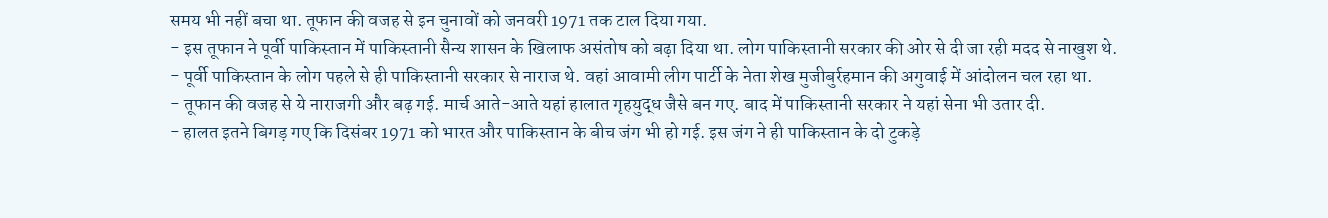समय भी नहीं बचा था. तूफान की वजह से इन चुनावों को जनवरी 1971 तक टाल दिया गया.
- इस तूफान ने पूर्वी पाकिस्तान में पाकिस्तानी सैन्य शासन के खिलाफ असंतोष को बढ़ा दिया था. लोग पाकिस्तानी सरकार की ओर से दी जा रही मदद से नाखुश थे.
- पूर्वी पाकिस्तान के लोग पहले से ही पाकिस्तानी सरकार से नाराज थे. वहां आवामी लीग पार्टी के नेता शेख मुजीबुर्रहमान की अगुवाई में आंदोलन चल रहा था.
- तूफान की वजह से ये नाराजगी और बढ़ गई. मार्च आते-आते यहां हालात गृहयुद्ध जैसे बन गए. बाद में पाकिस्तानी सरकार ने यहां सेना भी उतार दी.
- हालत इतने बिगड़ गए कि दिसंबर 1971 को भारत और पाकिस्तान के बीच जंग भी हो गई. इस जंग ने ही पाकिस्तान के दो टुकड़े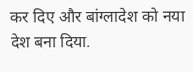कर दिए और बांग्लादेश को नया देश बना दिया.